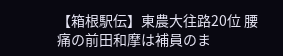【箱根駅伝】東農大往路20位 腰痛の前田和摩は補員のま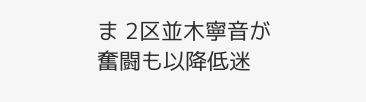ま 2区並木寧音が奮闘も以降低迷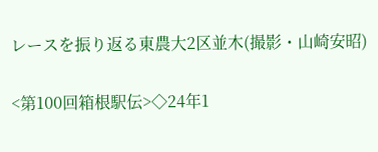レースを振り返る東農大2区並木(撮影・山崎安昭)

<第100回箱根駅伝>◇24年1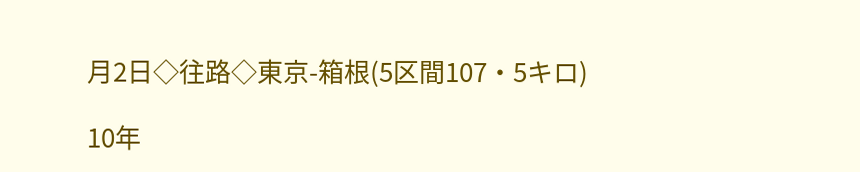月2日◇往路◇東京-箱根(5区間107・5キロ)

10年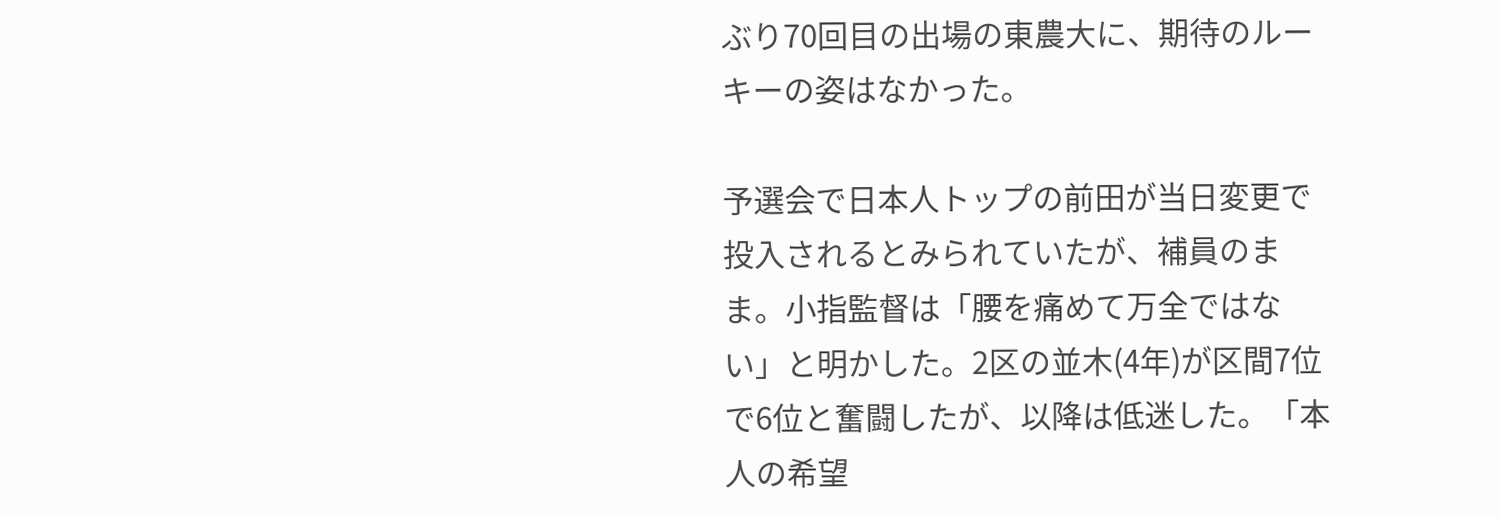ぶり70回目の出場の東農大に、期待のルーキーの姿はなかった。

予選会で日本人トップの前田が当日変更で投入されるとみられていたが、補員のまま。小指監督は「腰を痛めて万全ではない」と明かした。2区の並木(4年)が区間7位で6位と奮闘したが、以降は低迷した。「本人の希望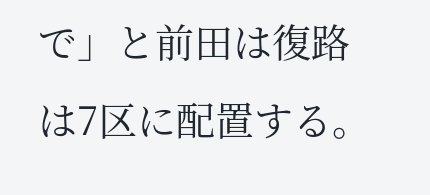で」と前田は復路は7区に配置する。